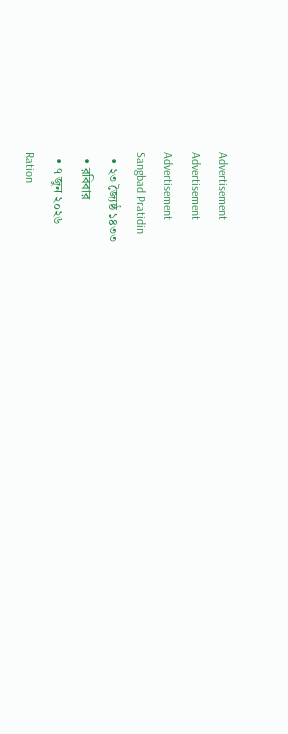Advertisement
Advertisement
Advertisement
Sangbad Pratidin
  • ২৩ জ্যৈষ্ঠ ১৪৩৩
  • রবিবার
  • ৭ জুন ২০২৬
Ration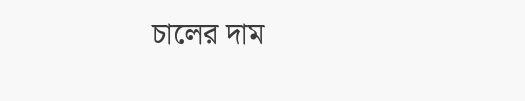চালের দাম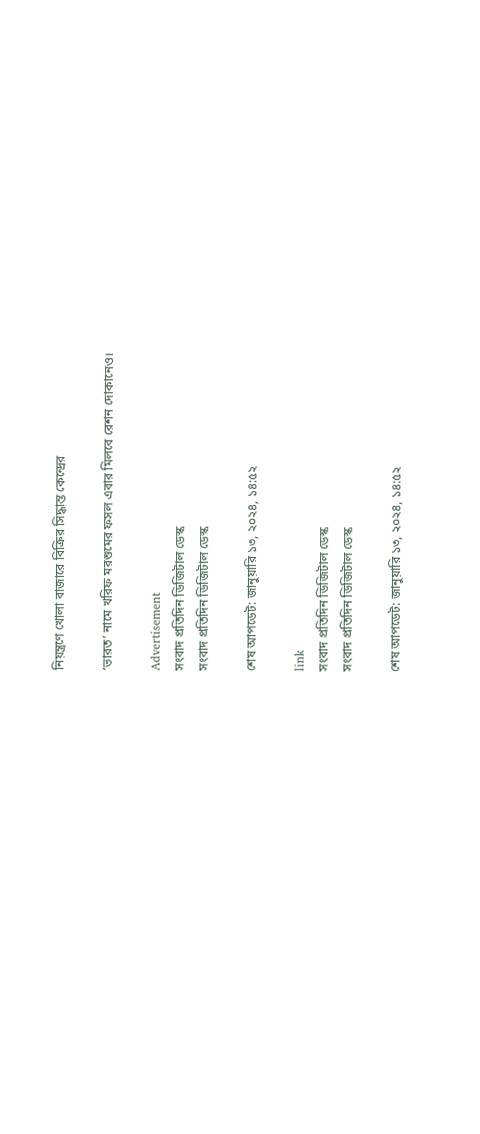নিয়ন্ত্রণে খোলা বাজারে বিক্রির সিদ্ধান্ত কেন্দ্রের

‘ভারত’ নামে খরিফ মরশুমের ফসল এবার মিলবে রেশন দোকানেও।

Advertisement
সংবাদ প্রতিদিন ডিজিটাল ডেস্ক
সংবাদ প্রতিদিন ডিজিটাল ডেস্ক

শেষ আপডেট: জানুয়ারি ১৩, ২০২৪, ১৪:৫২

link
সংবাদ প্রতিদিন ডিজিটাল ডেস্ক
সংবাদ প্রতিদিন ডিজিটাল ডেস্ক

শেষ আপডেট: জানুয়ারি ১৩, ২০২৪, ১৪:৫২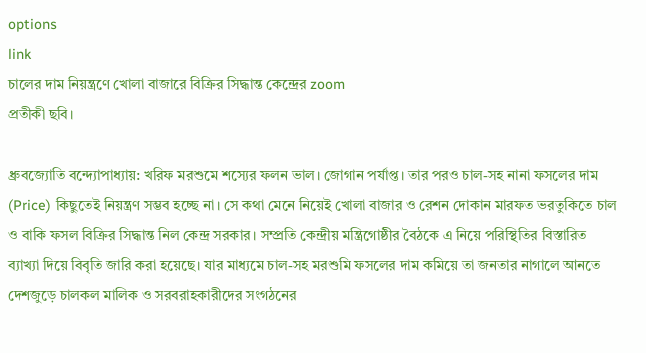options
link
চালের দাম নিয়ন্ত্রণে খোলা বাজারে বিক্রির সিদ্ধান্ত কেন্দ্রের zoom
প্রতীকী ছবি।

ধ্রুবজ্যোতি বন্দ্যোপাধ্যায়: খরিফ মরশুমে শস্যের ফলন ভাল। জোগান পর্যাপ্ত। তার পরও চাল-সহ নানা ফসলের দাম (Price) কিছুতেই নিয়ন্ত্রণ সম্ভব হচ্ছে না। সে কথা মেনে নিয়েই খোলা বাজার ও রেশন দোকান মারফত ভরতুকিতে চাল ও বাকি ফসল বিক্রির সিদ্ধান্ত নিল কেন্দ্র সরকার। সম্প্রতি কেন্দ্রীয় মন্ত্রিগোষ্ঠীর বৈঠকে এ নিয়ে পরিস্থিতির বিস্তারিত ব‌্যাখ‌্যা দিয়ে বিবৃতি জারি করা হয়েছে। যার মাধ‌্যমে চাল-সহ মরশুমি ফসলের দাম কমিয়ে তা জনতার নাগালে আনতে দেশজুড়ে চালকল মালিক ও সরবরাহকারীদের সংগঠনের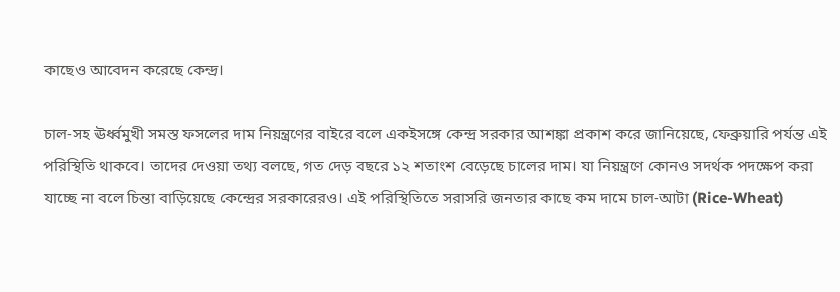কাছেও আবেদন করেছে কেন্দ্র।

চাল-সহ ঊর্ধ্বমুখী সমস্ত ফসলের দাম নিয়ন্ত্রণের বাইরে বলে একইসঙ্গে কেন্দ্র সরকার আশঙ্কা প্রকাশ করে জানিয়েছে, ফেব্রুয়ারি পর্যন্ত এই পরিস্থিতি থাকবে। তাদের দেওয়া তথ‌্য বলছে, গত দেড় বছরে ১২ শতাংশ বেড়েছে চালের দাম। যা নিয়ন্ত্রণে কোনও সদর্থক পদক্ষেপ করা যাচ্ছে না বলে চিন্তা বাড়িয়েছে কেন্দ্রের সরকারেরও। এই পরিস্থিতিতে সরাসরি জনতার কাছে কম দামে চাল-আটা (Rice-Wheat)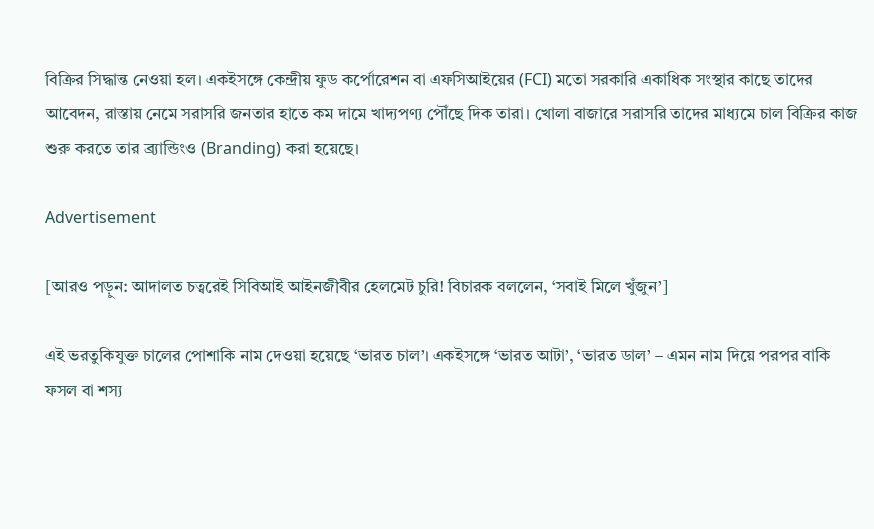বিক্রির সিদ্ধান্ত নেওয়া হল। একইসঙ্গে কেন্দ্রীয় ফুড কর্পোরেশন বা এফসিআইয়ের (FCI) মতো সরকারি একাধিক সংস্থার কাছে তাদের আবেদন, রাস্তায় নেমে সরাসরি জনতার হাতে কম দামে খাদ্যপণ্য পৌঁছে দিক তারা। খোলা বাজারে সরাসরি তাদের মাধ‌্যমে চাল বিক্রির কাজ শুরু করতে তার ব্র‌্যান্ডিংও (Branding) করা হয়েছে।

Advertisement

[আরও পড়ুন: আদালত চত্বরেই সিবিআই আইনজীবীর হেলমেট চুরি! বিচারক বললেন, ‘সবাই মিলে খুঁজুন’]

এই ভরতুকিযুক্ত চালের পোশাকি নাম দেওয়া হয়েছে ‘ভারত চাল’। একইসঙ্গে ‘ভারত আটা’, ‘ভারত ডাল’ – এমন নাম দিয়ে পরপর বাকি ফসল বা শস‌্য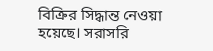বিক্রির সিদ্ধান্ত নেওয়া হয়েছে। সরাসরি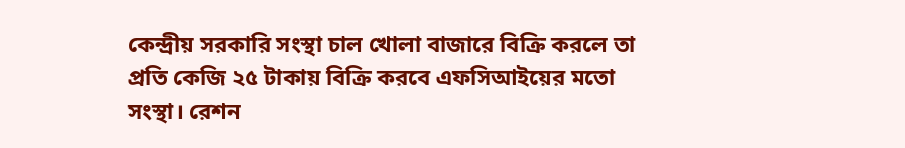কেন্দ্রীয় সরকারি সংস্থা চাল খোলা বাজারে বিক্রি করলে তা প্রতি কেজি ২৫ টাকায় বিক্রি করবে এফসিআইয়ের মতো সংস্থা। রেশন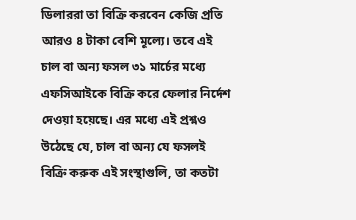ডিলাররা তা বিক্রি করবেন কেজি প্রতি আরও ৪ টাকা বেশি মূল্যে। তবে এই চাল বা অন‌্য ফসল ৩১ মার্চের মধ্যে এফসিআইকে বিক্রি করে ফেলার নির্দেশ দেওয়া হয়েছে। এর মধ্যে এই প্রশ্নও উঠেছে যে, চাল বা অন‌্য যে ফসলই বিক্রি করুক এই সংস্থাগুলি, তা কতটা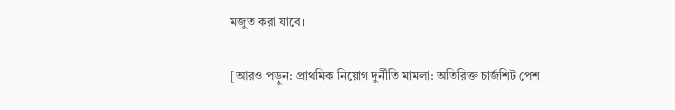মজুত করা যাবে।

[আরও পড়ুন: প্রাথমিক নিয়োগ দুর্নীতি মামলা: অতিরিক্ত চার্জশিট পেশ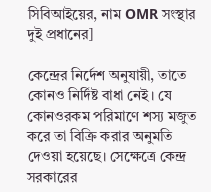সিবিআইয়ের, নাম OMR সংস্থার দুই প্রধানের]

কেন্দ্রের নির্দেশ অনুযায়ী, তাতে কোনও নির্দিষ্ট বাধা নেই। যে কোনওরকম পরিমাণে শস‌্য মজুত করে তা বিক্রি করার অনুমতি দেওয়া হয়েছে। সেক্ষেত্রে কেন্দ্র সরকারের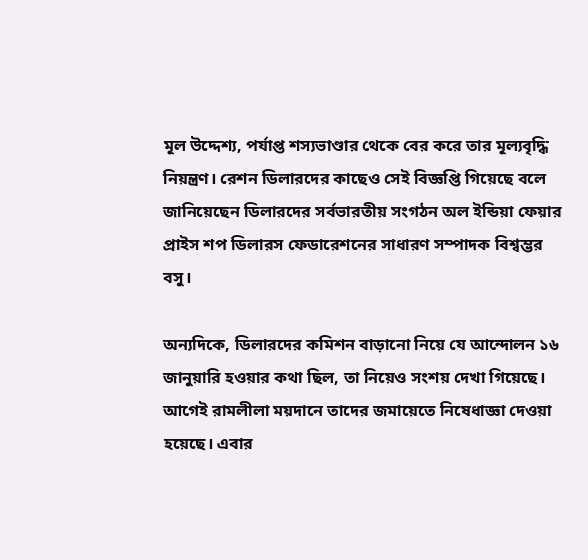মূল উদ্দেশ‌্য, পর্যাপ্ত শস‌্যভাণ্ডার থেকে বের করে তার মূল‌্যবৃদ্ধি নিয়ন্ত্রণ। রেশন ডিলারদের কাছেও সেই বিজ্ঞপ্তি গিয়েছে বলে জানিয়েছেন ডিলারদের সর্বভারতীয় সংগঠন অল ইন্ডিয়া ফেয়ার প্রাইস শপ ডিলারস ফেডারেশনের সাধারণ সম্পাদক বিশ্বম্ভর বসু।

অন‌্যদিকে, ডিলারদের কমিশন বাড়ানো নিয়ে যে আন্দোলন ১৬ জানুয়ারি হওয়ার কথা ছিল, তা নিয়েও সংশয় দেখা গিয়েছে। আগেই রামলীলা ময়দানে তাদের জমায়েতে নিষেধাজ্ঞা দেওয়া হয়েছে। এবার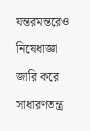যন্তরমন্তরেও নিষেধাজ্ঞা জারি করে সাধারণতন্ত্র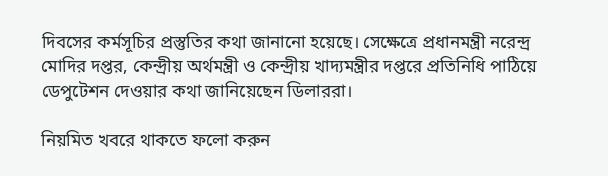দিবসের কর্মসূচির প্রস্তুতির কথা জানানো হয়েছে। সেক্ষেত্রে প্রধানমন্ত্রী নরেন্দ্র মোদির দপ্তর, কেন্দ্রীয় অর্থমন্ত্রী ও কেন্দ্রীয় খাদ‌্যমন্ত্রীর দপ্তরে প্রতিনিধি পাঠিয়ে ডেপুটেশন দেওয়ার কথা জানিয়েছেন ডিলাররা।

নিয়মিত খবরে থাকতে ফলো করুন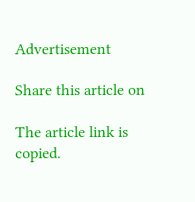Advertisement

Share this article on

The article link is copied.